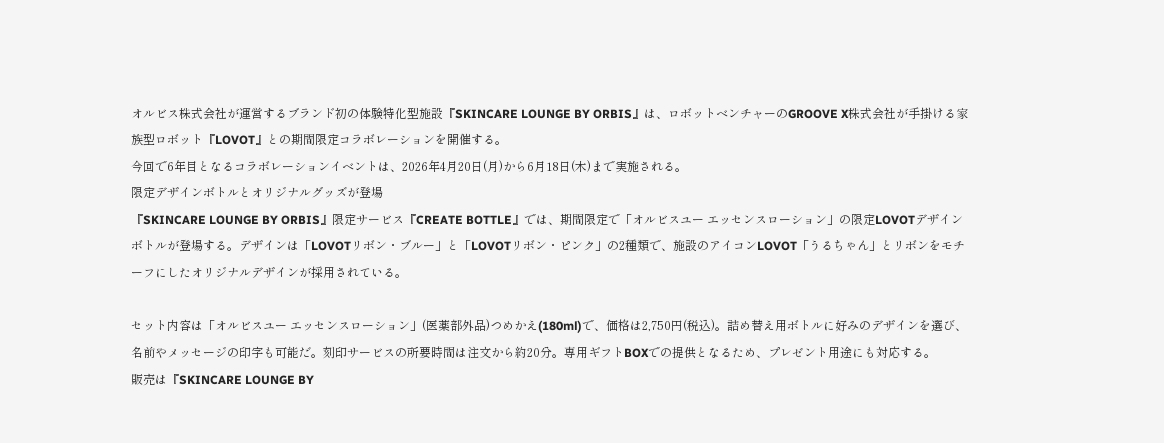オルビス株式会社が運営するブランド初の体験特化型施設『SKINCARE LOUNGE BY ORBIS』は、ロボットベンチャーのGROOVE X株式会社が手掛ける家族型ロボット『LOVOT』との期間限定コラボレーションを開催する。
今回で6年目となるコラボレーションイベントは、2026年4月20日(月)から6月18日(木)まで実施される。
限定デザインボトルとオリジナルグッズが登場
『SKINCARE LOUNGE BY ORBIS』限定サービス『CREATE BOTTLE』では、期間限定で「オルビスユー エッセンスローション」の限定LOVOTデザインボトルが登場する。デザインは「LOVOTリボン・ブルー」と「LOVOTリボン・ピンク」の2種類で、施設のアイコンLOVOT「うるちゃん」とリボンをモチーフにしたオリジナルデザインが採用されている。

セット内容は「オルビスユー エッセンスローション」(医薬部外品)つめかえ(180ml)で、価格は2,750円(税込)。詰め替え用ボトルに好みのデザインを選び、名前やメッセージの印字も可能だ。刻印サービスの所要時間は注文から約20分。専用ギフトBOXでの提供となるため、プレゼント用途にも対応する。
販売は『SKINCARE LOUNGE BY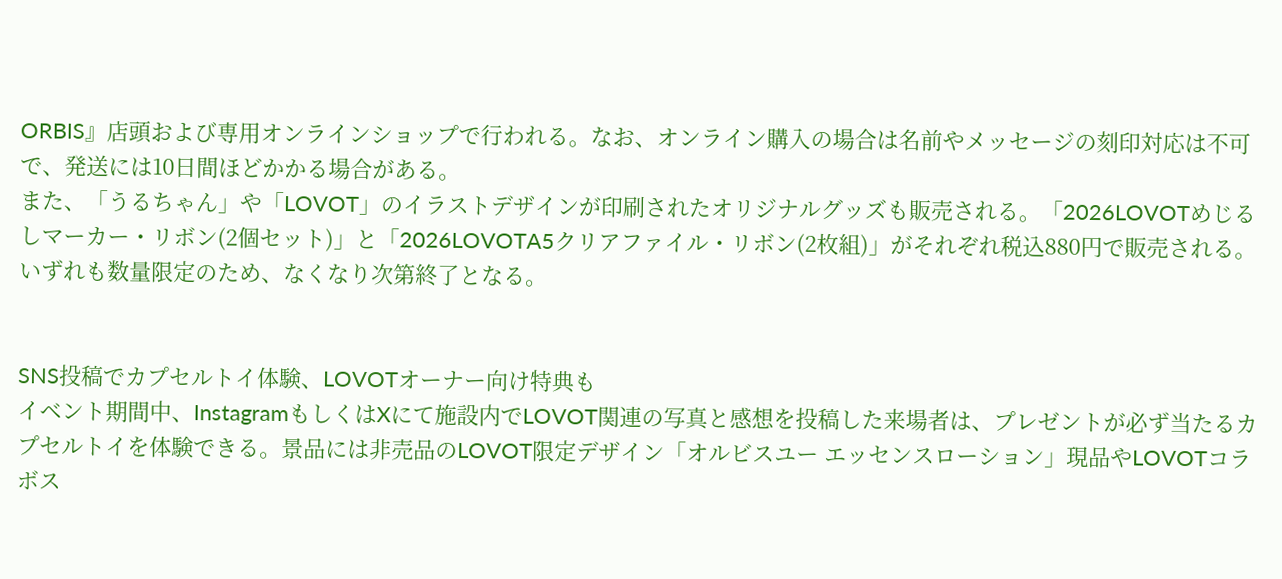ORBIS』店頭および専用オンラインショップで行われる。なお、オンライン購入の場合は名前やメッセージの刻印対応は不可で、発送には10日間ほどかかる場合がある。
また、「うるちゃん」や「LOVOT」のイラストデザインが印刷されたオリジナルグッズも販売される。「2026LOVOTめじるしマーカー・リボン(2個セット)」と「2026LOVOTA5クリアファイル・リボン(2枚組)」がそれぞれ税込880円で販売される。いずれも数量限定のため、なくなり次第終了となる。


SNS投稿でカプセルトイ体験、LOVOTオーナー向け特典も
イベント期間中、InstagramもしくはXにて施設内でLOVOT関連の写真と感想を投稿した来場者は、プレゼントが必ず当たるカプセルトイを体験できる。景品には非売品のLOVOT限定デザイン「オルビスユー エッセンスローション」現品やLOVOTコラボス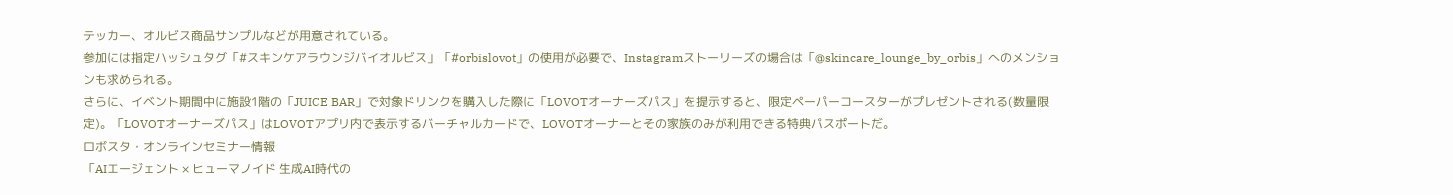テッカー、オルビス商品サンプルなどが用意されている。
参加には指定ハッシュタグ「#スキンケアラウンジバイオルビス」「#orbislovot」の使用が必要で、Instagramストーリーズの場合は「@skincare_lounge_by_orbis」へのメンションも求められる。
さらに、イベント期間中に施設1階の「JUICE BAR」で対象ドリンクを購入した際に「LOVOTオーナーズパス」を提示すると、限定ペーパーコースターがプレゼントされる(数量限定)。「LOVOTオーナーズパス」はLOVOTアプリ内で表示するバーチャルカードで、LOVOTオーナーとその家族のみが利用できる特典パスポートだ。
ロボスタ・オンラインセミナー情報
「AIエージェント × ヒューマノイド 生成AI時代の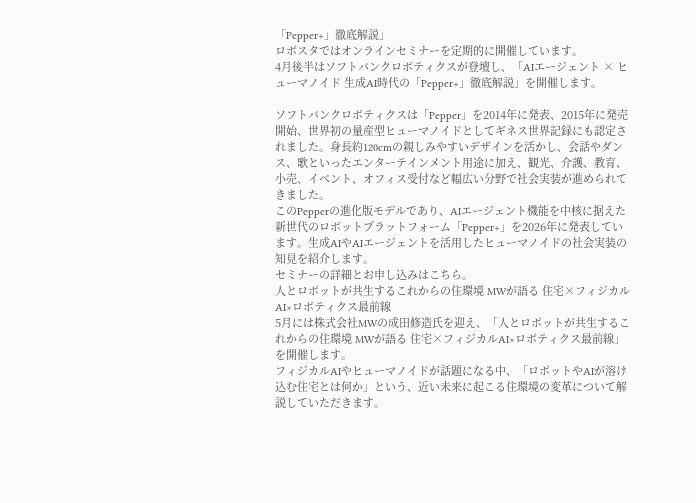「Pepper+」徹底解説」
ロボスタではオンラインセミナーを定期的に開催しています。
4月後半はソフトバンクロボティクスが登壇し、「AIエージェント × ヒューマノイド 生成AI時代の「Pepper+」徹底解説」を開催します。

ソフトバンクロボティクスは「Pepper」を2014年に発表、2015年に発売開始、世界初の量産型ヒューマノイドとしてギネス世界記録にも認定されました。身長約120cmの親しみやすいデザインを活かし、会話やダンス、歌といったエンターテインメント用途に加え、観光、介護、教育、小売、イベント、オフィス受付など幅広い分野で社会実装が進められてきました。
このPepperの進化版モデルであり、AIエージェント機能を中核に据えた新世代のロボットプラットフォーム「Pepper+」を2026年に発表しています。生成AIやAIエージェントを活用したヒューマノイドの社会実装の知見を紹介します。
セミナーの詳細とお申し込みはこちら。
人とロボットが共生するこれからの住環境 MWが語る 住宅×フィジカルAI×ロボティクス最前線
5月には株式会社MWの成田修造氏を迎え、「人とロボットが共生するこれからの住環境 MWが語る 住宅×フィジカルAI×ロボティクス最前線」を開催します。
フィジカルAIやヒューマノイドが話題になる中、「ロボットやAIが溶け込む住宅とは何か」という、近い未来に起こる住環境の変革について解説していただきます。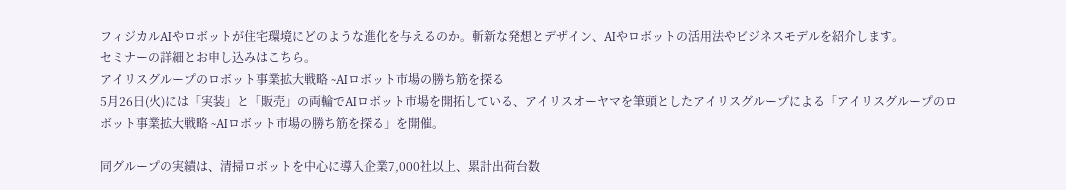フィジカルAIやロボットが住宅環境にどのような進化を与えるのか。斬新な発想とデザイン、AIやロボットの活用法やビジネスモデルを紹介します。
セミナーの詳細とお申し込みはこちら。
アイリスグループのロボット事業拡大戦略 ~AIロボット市場の勝ち筋を探る
5月26日(火)には「実装」と「販売」の両輪でAIロボット市場を開拓している、アイリスオーヤマを筆頭としたアイリスグループによる「アイリスグループのロボット事業拡大戦略 ~AIロボット市場の勝ち筋を探る」を開催。

同グループの実績は、清掃ロボットを中心に導入企業7,000社以上、累計出荷台数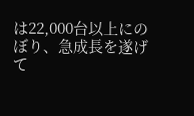は22,000台以上にのぼり、急成長を遂げて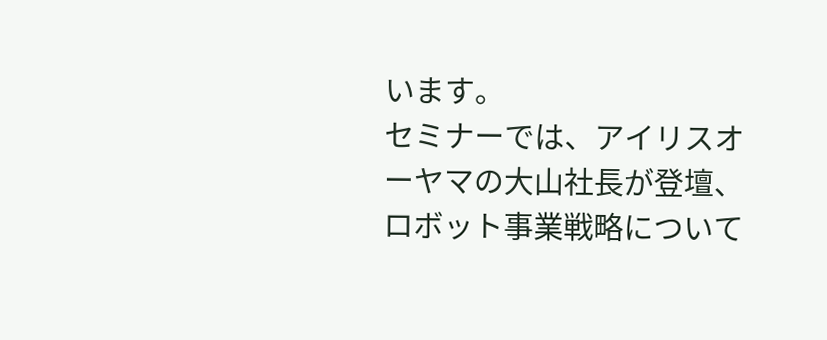います。
セミナーでは、アイリスオーヤマの大山社長が登壇、ロボット事業戦略について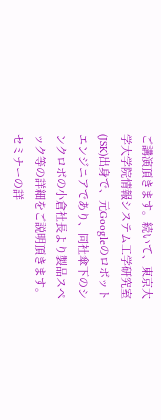ご講演頂きます。続いて、東京大学大学院情報システム工学研究室(JSK)出身で、元Googleのロボットエンジニアであり、同社傘下のシンクロボの小倉社長より製品スペック等の詳細をご説明頂きます。
セミナーの詳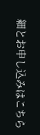細とお申し込みはこちら